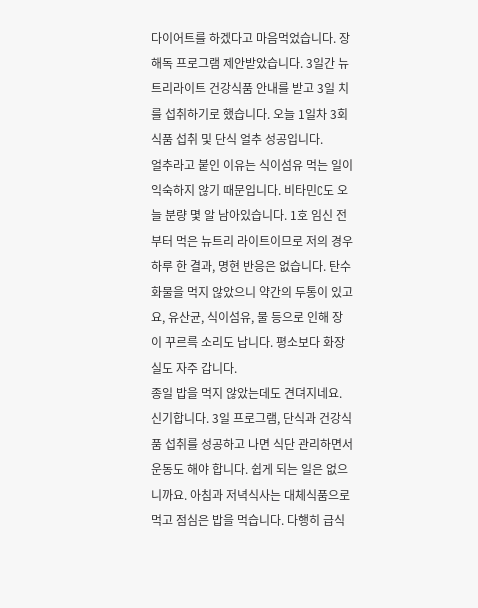다이어트를 하겠다고 마음먹었습니다. 장해독 프로그램 제안받았습니다. 3일간 뉴트리라이트 건강식품 안내를 받고 3일 치를 섭취하기로 했습니다. 오늘 1일차 3회 식품 섭취 및 단식 얼추 성공입니다.
얼추라고 붙인 이유는 식이섬유 먹는 일이 익숙하지 않기 때문입니다. 비타민C도 오늘 분량 몇 알 남아있습니다. 1호 임신 전부터 먹은 뉴트리 라이트이므로 저의 경우 하루 한 결과, 명현 반응은 없습니다. 탄수화물을 먹지 않았으니 약간의 두통이 있고요, 유산균, 식이섬유, 물 등으로 인해 장이 꾸르륵 소리도 납니다. 평소보다 화장실도 자주 갑니다.
종일 밥을 먹지 않았는데도 견뎌지네요. 신기합니다. 3일 프로그램, 단식과 건강식품 섭취를 성공하고 나면 식단 관리하면서 운동도 해야 합니다. 쉽게 되는 일은 없으니까요. 아침과 저녁식사는 대체식품으로 먹고 점심은 밥을 먹습니다. 다행히 급식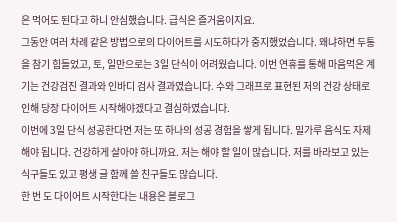은 먹어도 된다고 하니 안심했습니다. 급식은 즐거움이지요.
그동안 여러 차례 같은 방법으로의 다이어트를 시도하다가 중지했었습니다. 왜냐하면 두통을 참기 힘들었고, 토, 일만으로는 3일 단식이 어려웠습니다. 이번 연휴를 통해 마음먹은 계기는 건강검진 결과와 인바디 검사 결과였습니다. 수와 그래프로 표현된 저의 건강 상태로 인해 당장 다이어트 시작해야겠다고 결심하였습니다.
이번에 3일 단식 성공한다면 저는 또 하나의 성공 경험을 쌓게 됩니다. 밀가루 음식도 자제해야 됩니다. 건강하게 살아야 하니까요. 저는 해야 할 일이 많습니다. 저를 바라보고 있는 식구들도 있고 평생 글 함께 쓸 친구들도 많습니다.
한 번 도 다이어트 시작한다는 내용은 블로그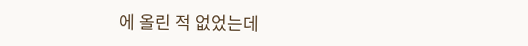에 올린 적 없었는데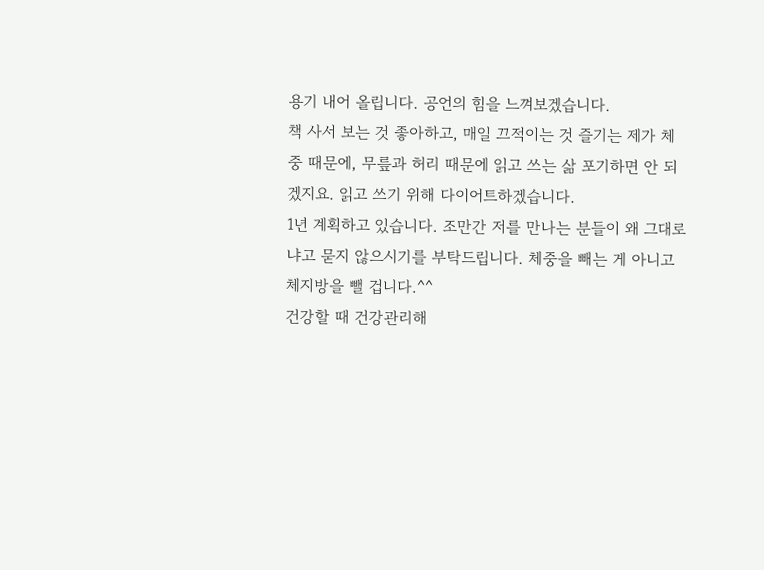용기 내어 올립니다. 공언의 힘을 느껴보겠습니다.
책 사서 보는 것 좋아하고, 매일 끄적이는 것 즐기는 제가 체중 때문에, 무릎과 허리 때문에 읽고 쓰는 삶 포기하면 안 되겠지요. 읽고 쓰기 위해 다이어트하겠습니다.
1년 계획하고 있습니다. 조만간 저를 만나는 분들이 왜 그대로냐고 묻지 않으시기를 부탁드립니다. 체중을 빼는 게 아니고 체지방을 뺄 겁니다.^^
건강할 때 건강관리해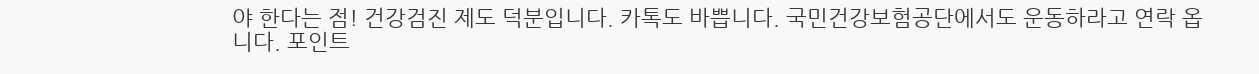야 한다는 점! 건강검진 제도 덕분입니다. 카톡도 바쁩니다. 국민건강보험공단에서도 운동하라고 연락 옵니다. 포인트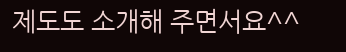제도도 소개해 주면서요^^